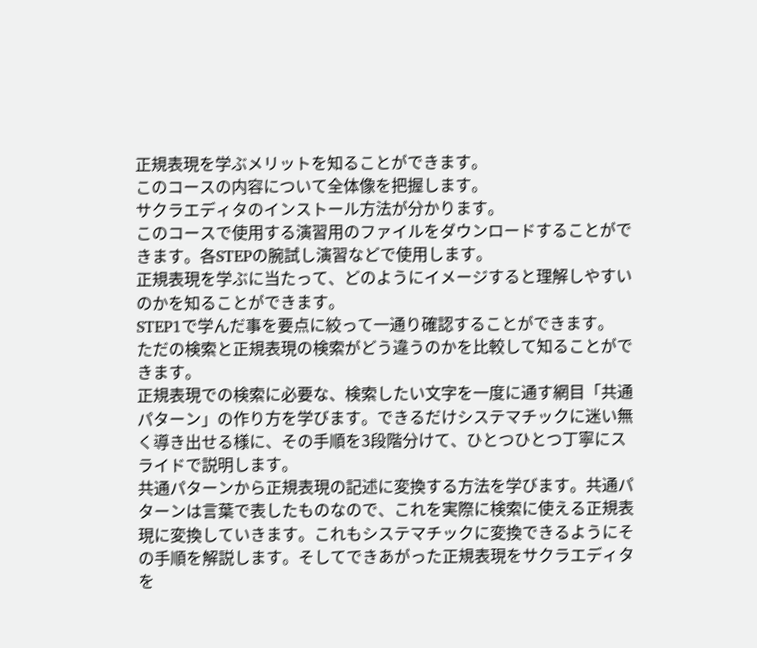正規表現を学ぶメリットを知ることができます。
このコースの内容について全体像を把握します。
サクラエディタのインストール方法が分かります。
このコースで使用する演習用のファイルをダウンロードすることができます。各STEPの腕試し演習などで使用します。
正規表現を学ぶに当たって、どのようにイメージすると理解しやすいのかを知ることができます。
STEP1で学んだ事を要点に絞って一通り確認することができます。
ただの検索と正規表現の検索がどう違うのかを比較して知ることができます。
正規表現での検索に必要な、検索したい文字を一度に通す網目「共通パターン」の作り方を学びます。できるだけシステマチックに迷い無く導き出せる様に、その手順を3段階分けて、ひとつひとつ丁寧にスライドで説明します。
共通パターンから正規表現の記述に変換する方法を学びます。共通パターンは言葉で表したものなので、これを実際に検索に使える正規表現に変換していきます。これもシステマチックに変換できるようにその手順を解説します。そしてできあがった正規表現をサクラエディタを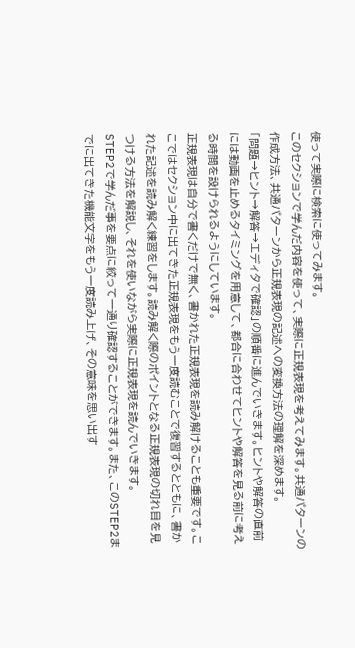使って実際に検索に使ってみます。
このセクションで学んだ内容を使って、実際に正規表現を考えてみます。共通パターンの作成方法、共通パターンから正規表現の記述への変換方法の理解を深めます。
「問題→ヒント→解答→エディタで確認」の順番に進んでいきます。ヒントや解答の直前には動画を止めるタイミングを用意して、都合に合わせてヒントや解答を見る前に考える時間を設けられるようにしています。
正規表現は自分で書くだけで無く、書かれた正規表現を読み解けることも重要です。ここではセクション中に出てきた正規表現をもう一度読むことで復習するとともに、書かれた記述を読み解く練習をします。読み解く際のポイントとなる正規表現の切れ目を見つける方法を解説し、それを使いながら実際に正規表現を読んでいきます。
STEP2で学んだ事を要点に絞って一通り確認することができます。また、このSTEP2までに出てきた機能文字をもう一度読み上げ、その意味を思い出す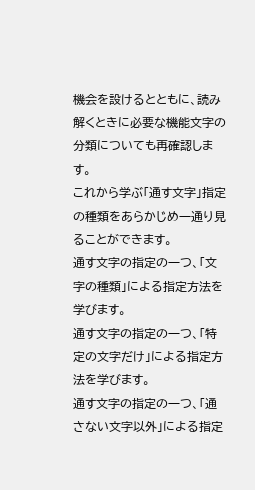機会を設けるとともに、読み解くときに必要な機能文字の分類についても再確認します。
これから学ぶ「通す文字」指定の種類をあらかじめ一通り見ることができます。
通す文字の指定の一つ、「文字の種類」による指定方法を学びます。
通す文字の指定の一つ、「特定の文字だけ」による指定方法を学びます。
通す文字の指定の一つ、「通さない文字以外」による指定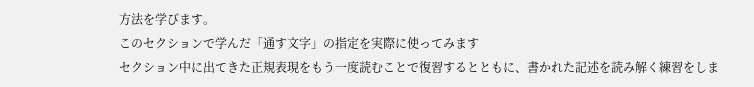方法を学びます。
このセクションで学んだ「通す文字」の指定を実際に使ってみます
セクション中に出てきた正規表現をもう一度読むことで復習するとともに、書かれた記述を読み解く練習をしま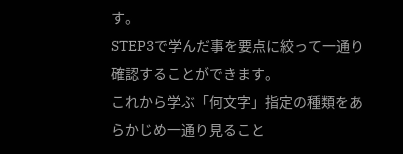す。
STEP3で学んだ事を要点に絞って一通り確認することができます。
これから学ぶ「何文字」指定の種類をあらかじめ一通り見ること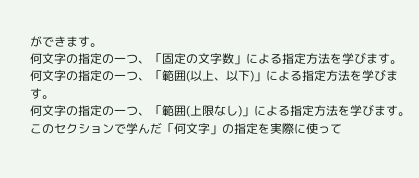ができます。
何文字の指定の一つ、「固定の文字数」による指定方法を学びます。
何文字の指定の一つ、「範囲(以上、以下)」による指定方法を学びます。
何文字の指定の一つ、「範囲(上限なし)」による指定方法を学びます。
このセクションで学んだ「何文字」の指定を実際に使って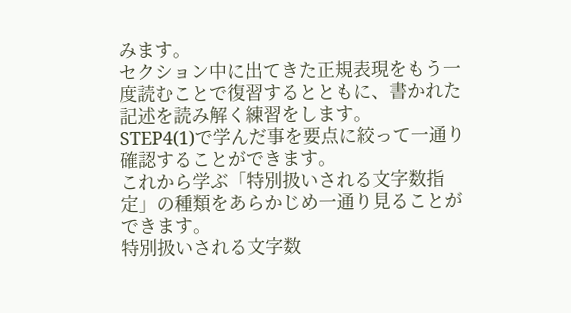みます。
セクション中に出てきた正規表現をもう一度読むことで復習するとともに、書かれた記述を読み解く練習をします。
STEP4(1)で学んだ事を要点に絞って一通り確認することができます。
これから学ぶ「特別扱いされる文字数指定」の種類をあらかじめ一通り見ることができます。
特別扱いされる文字数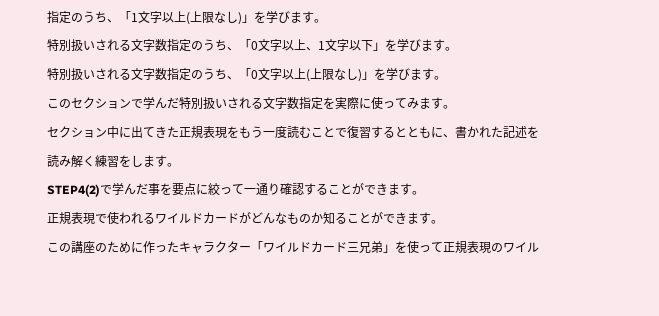指定のうち、「1文字以上(上限なし)」を学びます。
特別扱いされる文字数指定のうち、「0文字以上、1文字以下」を学びます。
特別扱いされる文字数指定のうち、「0文字以上(上限なし)」を学びます。
このセクションで学んだ特別扱いされる文字数指定を実際に使ってみます。
セクション中に出てきた正規表現をもう一度読むことで復習するとともに、書かれた記述を読み解く練習をします。
STEP4(2)で学んだ事を要点に絞って一通り確認することができます。
正規表現で使われるワイルドカードがどんなものか知ることができます。
この講座のために作ったキャラクター「ワイルドカード三兄弟」を使って正規表現のワイル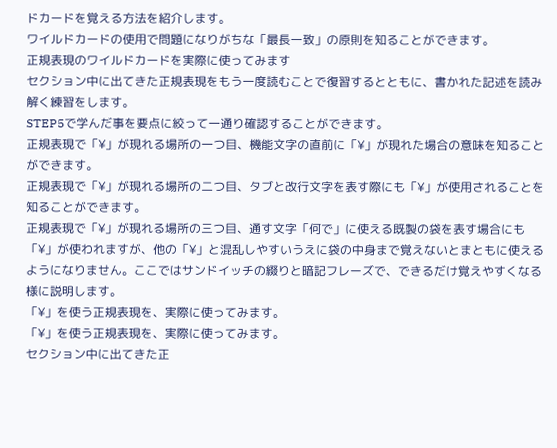ドカードを覚える方法を紹介します。
ワイルドカードの使用で問題になりがちな「最長一致」の原則を知ることができます。
正規表現のワイルドカードを実際に使ってみます
セクション中に出てきた正規表現をもう一度読むことで復習するとともに、書かれた記述を読み解く練習をします。
STEP5で学んだ事を要点に絞って一通り確認することができます。
正規表現で「¥」が現れる場所の一つ目、機能文字の直前に「¥」が現れた場合の意味を知ることができます。
正規表現で「¥」が現れる場所の二つ目、タブと改行文字を表す際にも「¥」が使用されることを知ることができます。
正規表現で「¥」が現れる場所の三つ目、通す文字「何で」に使える既製の袋を表す場合にも「¥」が使われますが、他の「¥」と混乱しやすいうえに袋の中身まで覚えないとまともに使えるようになりません。ここではサンドイッチの綴りと暗記フレーズで、できるだけ覚えやすくなる様に説明します。
「¥」を使う正規表現を、実際に使ってみます。
「¥」を使う正規表現を、実際に使ってみます。
セクション中に出てきた正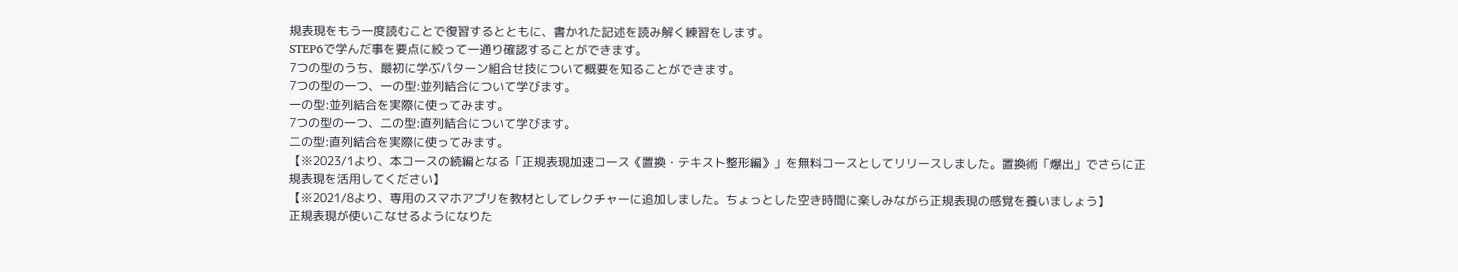規表現をもう一度読むことで復習するとともに、書かれた記述を読み解く練習をします。
STEP6で学んだ事を要点に絞って一通り確認することができます。
7つの型のうち、最初に学ぶパターン組合せ技について概要を知ることができます。
7つの型の一つ、一の型:並列結合について学びます。
一の型:並列結合を実際に使ってみます。
7つの型の一つ、二の型:直列結合について学びます。
二の型:直列結合を実際に使ってみます。
【※2023/1より、本コースの続編となる「正規表現加速コース《置換・テキスト整形編》」を無料コースとしてリリースしました。置換術「爆出」でさらに正規表現を活用してください】
【※2021/8より、専用のスマホアプリを教材としてレクチャーに追加しました。ちょっとした空き時間に楽しみながら正規表現の感覚を養いましょう】
正規表現が使いこなせるようになりた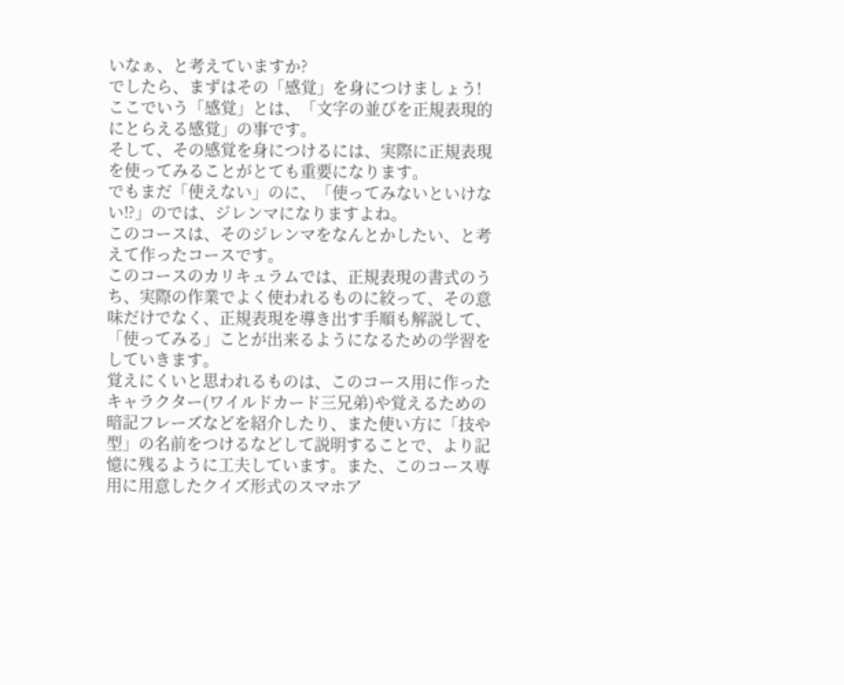いなぁ、と考えていますか?
でしたら、まずはその「感覚」を身につけましょう!
ここでいう「感覚」とは、「文字の並びを正規表現的にとらえる感覚」の事です。
そして、その感覚を身につけるには、実際に正規表現を使ってみることがとても重要になります。
でもまだ「使えない」のに、「使ってみないといけない⁉」のでは、ジレンマになりますよね。
このコースは、そのジレンマをなんとかしたい、と考えて作ったコースです。
このコースのカリキュラムでは、正規表現の書式のうち、実際の作業でよく使われるものに絞って、その意味だけでなく、正規表現を導き出す手順も解説して、「使ってみる」ことが出来るようになるための学習をしていきます。
覚えにくいと思われるものは、このコース用に作ったキャラクター(ワイルドカード三兄弟)や覚えるための暗記フレーズなどを紹介したり、また使い方に「技や型」の名前をつけるなどして説明することで、より記憶に残るように工夫しています。また、このコース専用に用意したクイズ形式のスマホア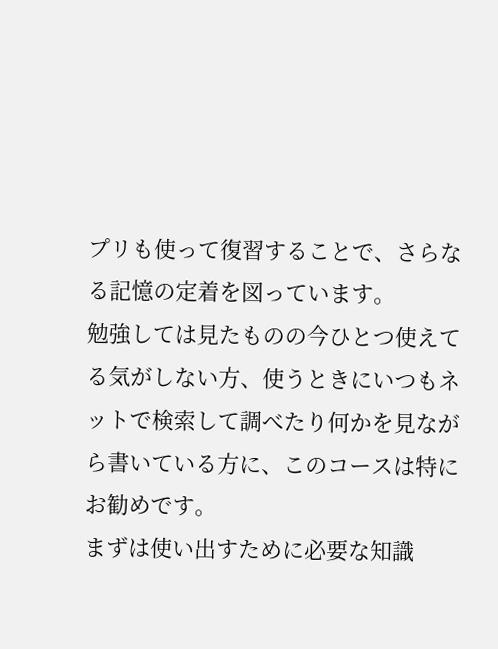プリも使って復習することで、さらなる記憶の定着を図っています。
勉強しては見たものの今ひとつ使えてる気がしない方、使うときにいつもネットで検索して調べたり何かを見ながら書いている方に、このコースは特にお勧めです。
まずは使い出すために必要な知識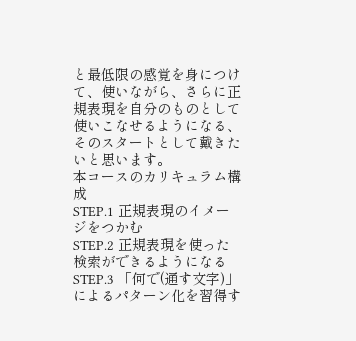と最低限の感覚を身につけて、使いながら、さらに正規表現を自分のものとして使いこなせるようになる、そのスタートとして戴きたいと思います。
本コースのカリキュラム構成
STEP.1 正規表現のイメージをつかむ
STEP.2 正規表現を使った検索ができるようになる
STEP.3 「何で(通す文字)」によるパターン化を習得す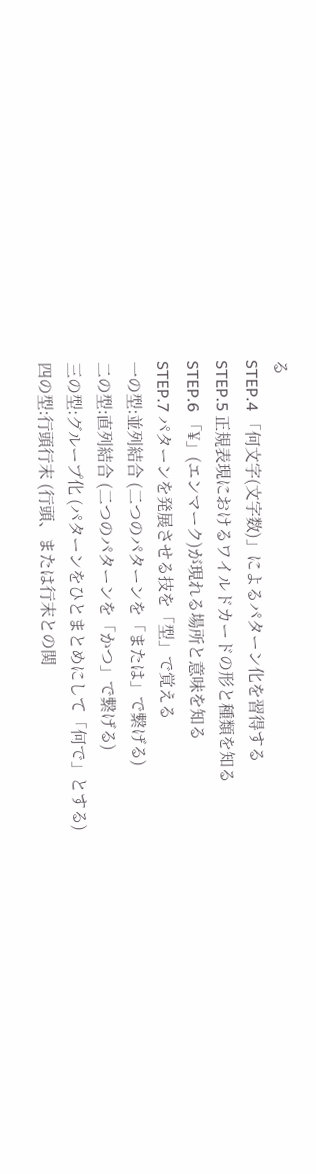る
STEP.4 「何文字(文字数)」によるパターン化を習得する
STEP.5 正規表現におけるワイルドカードの形と種類を知る
STEP.6 「¥」(エンマーク)が現れる場所と意味を知る
STEP.7 パターンを発展させる技を「型」で覚える
一の型:並列結合 (二つのパターンを「または」で繋げる)
二の型:直列結合 (二つのパターンを「かつ」で繋げる)
三の型:グループ化 (パターンをひとまとめにして「何で」とする)
四の型:行頭行末 (行頭、または行末との関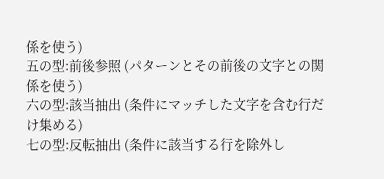係を使う)
五の型:前後参照 (パターンとその前後の文字との関係を使う)
六の型:該当抽出 (条件にマッチした文字を含む行だけ集める)
七の型:反転抽出 (条件に該当する行を除外し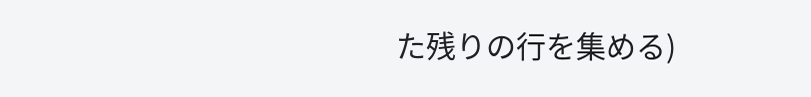た残りの行を集める)